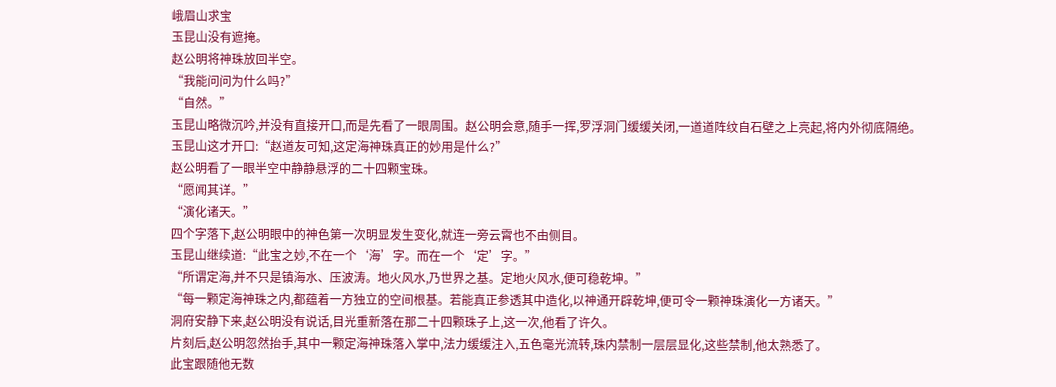峨眉山求宝
玉昆山没有遮掩。
赵公明将神珠放回半空。
“我能问问为什么吗?”
“自然。”
玉昆山略微沉吟,并没有直接开口,而是先看了一眼周围。赵公明会意,随手一挥,罗浮洞门缓缓关闭,一道道阵纹自石壁之上亮起,将内外彻底隔绝。
玉昆山这才开口:“赵道友可知,这定海神珠真正的妙用是什么?”
赵公明看了一眼半空中静静悬浮的二十四颗宝珠。
“愿闻其详。”
“演化诸天。”
四个字落下,赵公明眼中的神色第一次明显发生变化,就连一旁云霄也不由侧目。
玉昆山继续道:“此宝之妙,不在一个‘海’字。而在一个‘定’字。”
“所谓定海,并不只是镇海水、压波涛。地火风水,乃世界之基。定地火风水,便可稳乾坤。”
“每一颗定海神珠之内,都蕴着一方独立的空间根基。若能真正参透其中造化,以神通开辟乾坤,便可令一颗神珠演化一方诸天。”
洞府安静下来,赵公明没有说话,目光重新落在那二十四颗珠子上,这一次,他看了许久。
片刻后,赵公明忽然抬手,其中一颗定海神珠落入掌中,法力缓缓注入,五色毫光流转,珠内禁制一层层显化,这些禁制,他太熟悉了。
此宝跟随他无数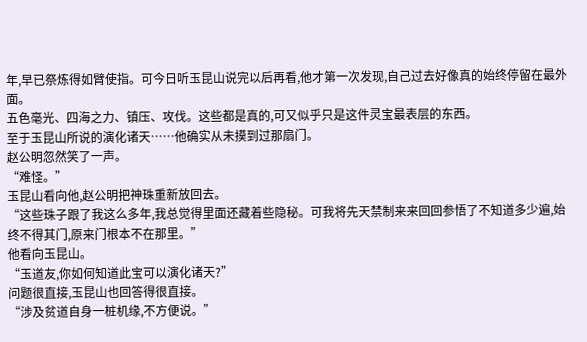年,早已祭炼得如臂使指。可今日听玉昆山说完以后再看,他才第一次发现,自己过去好像真的始终停留在最外面。
五色毫光、四海之力、镇压、攻伐。这些都是真的,可又似乎只是这件灵宝最表层的东西。
至于玉昆山所说的演化诸天……他确实从未摸到过那扇门。
赵公明忽然笑了一声。
“难怪。”
玉昆山看向他,赵公明把神珠重新放回去。
“这些珠子跟了我这么多年,我总觉得里面还藏着些隐秘。可我将先天禁制来来回回参悟了不知道多少遍,始终不得其门,原来门根本不在那里。”
他看向玉昆山。
“玉道友,你如何知道此宝可以演化诸天?”
问题很直接,玉昆山也回答得很直接。
“涉及贫道自身一桩机缘,不方便说。”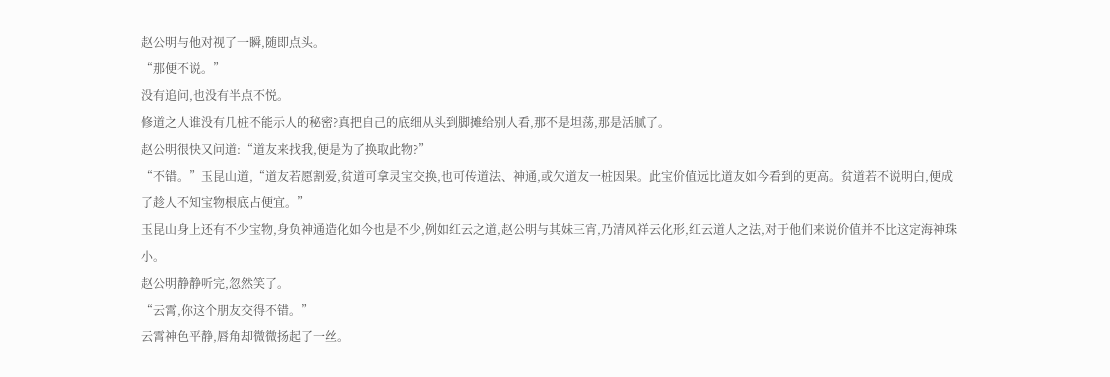赵公明与他对视了一瞬,随即点头。
“那便不说。”
没有追问,也没有半点不悦。
修道之人谁没有几桩不能示人的秘密?真把自己的底细从头到脚摊给别人看,那不是坦荡,那是活腻了。
赵公明很快又问道:“道友来找我,便是为了换取此物?”
“不错。”玉昆山道,“道友若愿割爱,贫道可拿灵宝交换,也可传道法、神通,或欠道友一桩因果。此宝价值远比道友如今看到的更高。贫道若不说明白,便成了趁人不知宝物根底占便宜。”
玉昆山身上还有不少宝物,身负神通造化如今也是不少,例如红云之道,赵公明与其妹三宵,乃清风祥云化形,红云道人之法,对于他们来说价值并不比这定海神珠小。
赵公明静静听完,忽然笑了。
“云霄,你这个朋友交得不错。”
云霄神色平静,唇角却微微扬起了一丝。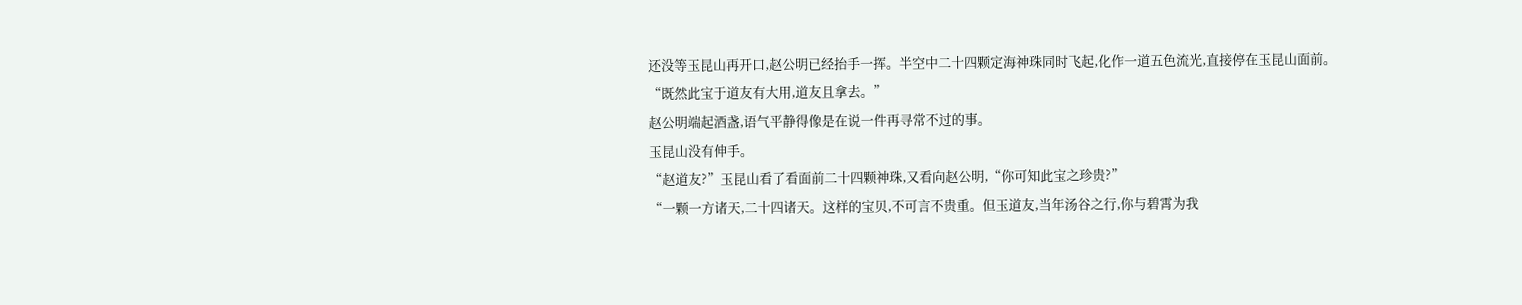还没等玉昆山再开口,赵公明已经抬手一挥。半空中二十四颗定海神珠同时飞起,化作一道五色流光,直接停在玉昆山面前。
“既然此宝于道友有大用,道友且拿去。”
赵公明端起酒盏,语气平静得像是在说一件再寻常不过的事。
玉昆山没有伸手。
“赵道友?”玉昆山看了看面前二十四颗神珠,又看向赵公明,“你可知此宝之珍贵?”
“一颗一方诸天,二十四诸天。这样的宝贝,不可言不贵重。但玉道友,当年汤谷之行,你与碧霄为我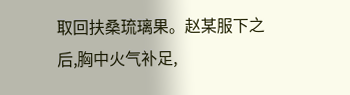取回扶桑琉璃果。赵某服下之后,胸中火气补足,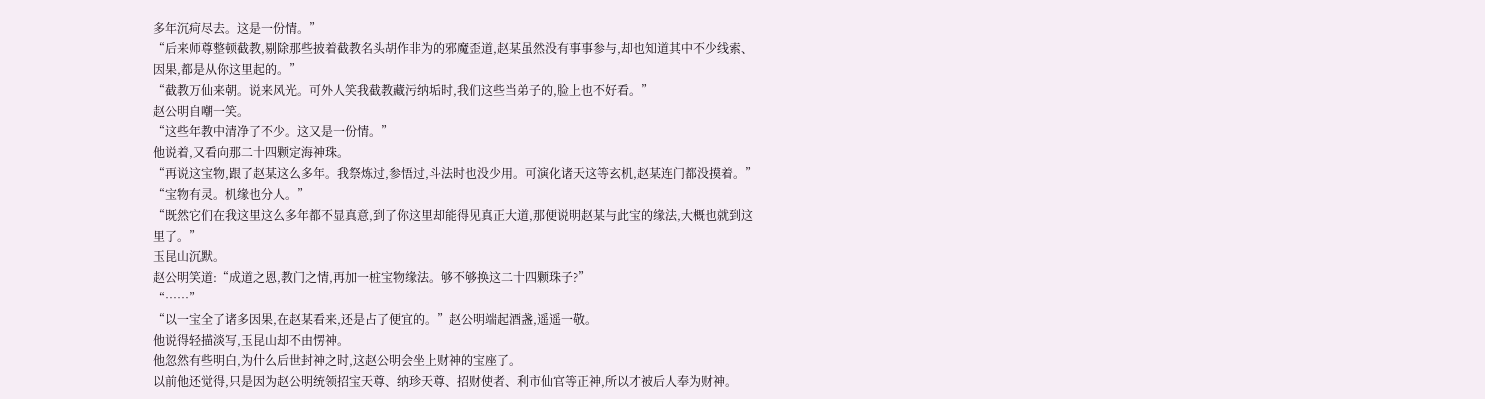多年沉疴尽去。这是一份情。”
“后来师尊整顿截教,剔除那些披着截教名头胡作非为的邪魔歪道,赵某虽然没有事事参与,却也知道其中不少线索、因果,都是从你这里起的。”
“截教万仙来朝。说来风光。可外人笑我截教藏污纳垢时,我们这些当弟子的,脸上也不好看。”
赵公明自嘲一笑。
“这些年教中清净了不少。这又是一份情。”
他说着,又看向那二十四颗定海神珠。
“再说这宝物,跟了赵某这么多年。我祭炼过,参悟过,斗法时也没少用。可演化诸天这等玄机,赵某连门都没摸着。”
“宝物有灵。机缘也分人。”
“既然它们在我这里这么多年都不显真意,到了你这里却能得见真正大道,那便说明赵某与此宝的缘法,大概也就到这里了。”
玉昆山沉默。
赵公明笑道:“成道之恩,教门之情,再加一桩宝物缘法。够不够换这二十四颗珠子?”
“……”
“以一宝全了诸多因果,在赵某看来,还是占了便宜的。”赵公明端起酒盏,遥遥一敬。
他说得轻描淡写,玉昆山却不由愣神。
他忽然有些明白,为什么后世封神之时,这赵公明会坐上财神的宝座了。
以前他还觉得,只是因为赵公明统领招宝天尊、纳珍天尊、招财使者、利市仙官等正神,所以才被后人奉为财神。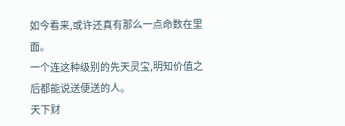如今看来,或许还真有那么一点命数在里面。
一个连这种级别的先天灵宝,明知价值之后都能说送便送的人。
天下财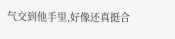气交到他手里,好像还真挺合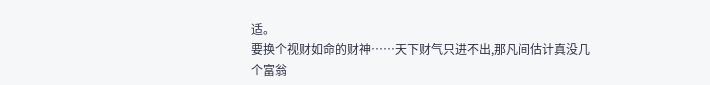适。
要换个视财如命的财神……天下财气只进不出,那凡间估计真没几个富翁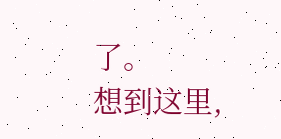了。
想到这里,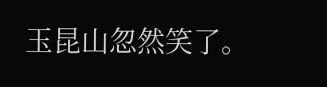玉昆山忽然笑了。